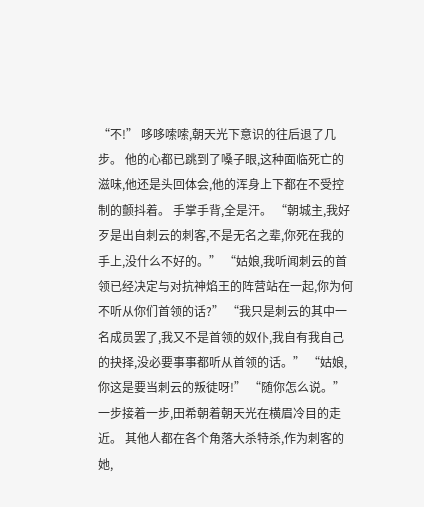“不!” 哆哆嗦嗦,朝天光下意识的往后退了几步。 他的心都已跳到了嗓子眼,这种面临死亡的滋味,他还是头回体会,他的浑身上下都在不受控制的颤抖着。 手掌手背,全是汗。 “朝城主,我好歹是出自刺云的刺客,不是无名之辈,你死在我的手上,没什么不好的。” “姑娘,我听闻刺云的首领已经决定与对抗神焰王的阵营站在一起,你为何不听从你们首领的话?” “我只是刺云的其中一名成员罢了,我又不是首领的奴仆,我自有我自己的抉择,没必要事事都听从首领的话。” “姑娘,你这是要当刺云的叛徒呀!” “随你怎么说。” 一步接着一步,田希朝着朝天光在横眉冷目的走近。 其他人都在各个角落大杀特杀,作为刺客的她,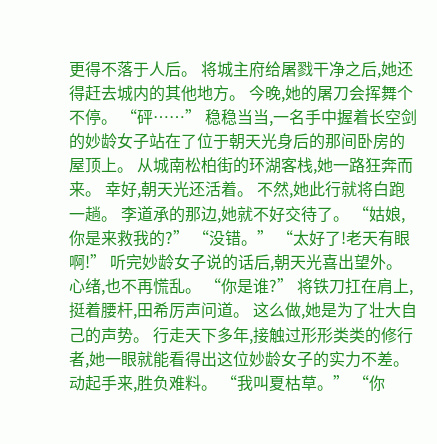更得不落于人后。 将城主府给屠戮干净之后,她还得赶去城内的其他地方。 今晚,她的屠刀会挥舞个不停。 “砰……” 稳稳当当,一名手中握着长空剑的妙龄女子站在了位于朝天光身后的那间卧房的屋顶上。 从城南松柏街的环湖客栈,她一路狂奔而来。 幸好,朝天光还活着。 不然,她此行就将白跑一趟。 李道承的那边,她就不好交待了。 “姑娘,你是来救我的?” “没错。” “太好了!老天有眼啊!” 听完妙龄女子说的话后,朝天光喜出望外。 心绪,也不再慌乱。 “你是谁?” 将铁刀扛在肩上,挺着腰杆,田希厉声问道。 这么做,她是为了壮大自己的声势。 行走天下多年,接触过形形类类的修行者,她一眼就能看得出这位妙龄女子的实力不差。 动起手来,胜负难料。 “我叫夏枯草。” “你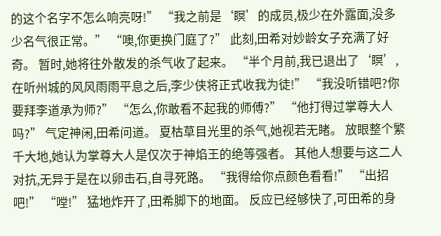的这个名字不怎么响亮呀!” “我之前是‘瞑’的成员,极少在外露面,没多少名气很正常。” “噢,你更换门庭了?” 此刻,田希对妙龄女子充满了好奇。 暂时,她将往外散发的杀气收了起来。 “半个月前,我已退出了‘瞑’,在听州城的风风雨雨平息之后,李少侠将正式收我为徒!” “我没听错吧?你要拜李道承为师?” “怎么,你敢看不起我的师傅?” “他打得过掌尊大人吗?” 气定神闲,田希问道。 夏枯草目光里的杀气,她视若无睹。 放眼整个繁千大地,她认为掌尊大人是仅次于神焰王的绝等强者。 其他人想要与这二人对抗,无异于是在以卵击石,自寻死路。 “我得给你点颜色看看!” “出招吧!” “嘡!” 猛地炸开了,田希脚下的地面。 反应已经够快了,可田希的身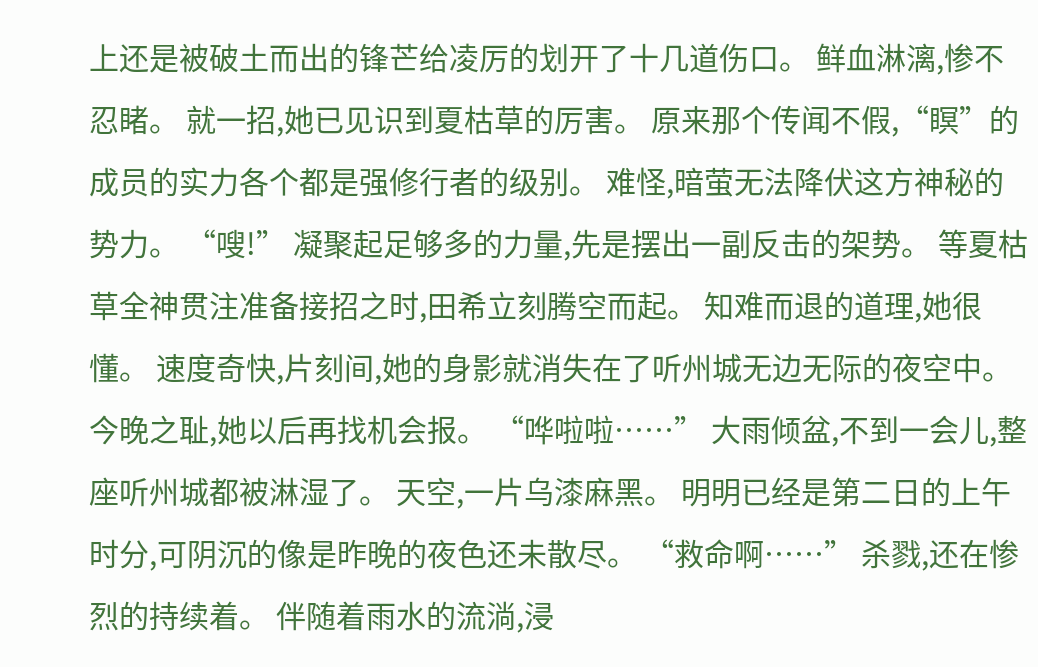上还是被破土而出的锋芒给凌厉的划开了十几道伤口。 鲜血淋漓,惨不忍睹。 就一招,她已见识到夏枯草的厉害。 原来那个传闻不假,“瞑”的成员的实力各个都是强修行者的级别。 难怪,暗萤无法降伏这方神秘的势力。 “嗖!” 凝聚起足够多的力量,先是摆出一副反击的架势。 等夏枯草全神贯注准备接招之时,田希立刻腾空而起。 知难而退的道理,她很懂。 速度奇快,片刻间,她的身影就消失在了听州城无边无际的夜空中。 今晚之耻,她以后再找机会报。 “哗啦啦……” 大雨倾盆,不到一会儿,整座听州城都被淋湿了。 天空,一片乌漆麻黑。 明明已经是第二日的上午时分,可阴沉的像是昨晚的夜色还未散尽。 “救命啊……” 杀戮,还在惨烈的持续着。 伴随着雨水的流淌,浸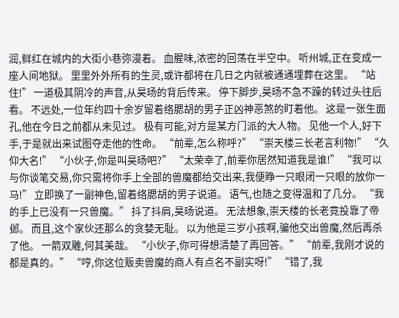润,鲜红在城内的大街小巷弥漫着。 血腥味,浓密的回荡在半空中。 听州城,正在变成一座人间地狱。 里里外外所有的生灵,或许都将在几日之内就被通通埋葬在这里。 “站住!” 一道极其阴冷的声音,从昊旸的背后传来。 停下脚步,昊旸不急不躁的转过头往后看。 不远处,一位年约四十余岁留着络腮胡的男子正凶神恶煞的盯着他。 这是一张生面孔,他在今日之前都从未见过。 极有可能,对方是某方门派的大人物。 见他一个人,好下手,于是就出来试图夺走他的性命。 “前辈,怎么称呼?” “崇天楼三长老言利物!” “久仰大名!” “小伙子,你是叫昊旸吧?” “太荣幸了,前辈你居然知道我是谁!” “我可以与你谈笔交易,你只需将你手上全部的兽魔都给交出来,我便睁一只眼闭一只眼的放你一马!” 立即换了一副神色,留着络腮胡的男子说道。 语气,也随之变得温和了几分。 “我的手上已没有一只兽魔。” 抖了抖肩,昊旸说道。 无法想象,崇天楼的长老竟投靠了帝邺。 而且,这个家伙还那么的贪婪无耻。 以为他是三岁小孩啊,骗他交出兽魔,然后再杀了他。 一箭双雕,何其美哉。 “小伙子,你可得想清楚了再回答。” “前辈,我刚才说的都是真的。” “哼,你这位贩卖兽魔的商人有点名不副实呀!” “错了,我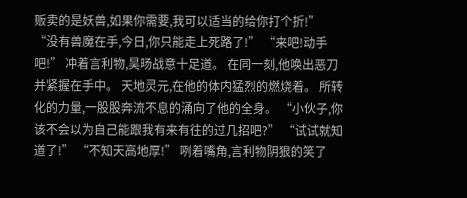贩卖的是妖兽,如果你需要,我可以适当的给你打个折!” “没有兽魔在手,今日,你只能走上死路了!” “来吧!动手吧!” 冲着言利物,昊旸战意十足道。 在同一刻,他唤出恶刀并紧握在手中。 天地灵元,在他的体内猛烈的燃烧着。 所转化的力量,一股股奔流不息的涌向了他的全身。 “小伙子,你该不会以为自己能跟我有来有往的过几招吧?” “试试就知道了!” “不知天高地厚!” 咧着嘴角,言利物阴狠的笑了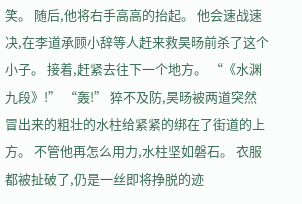笑。 随后,他将右手高高的抬起。 他会速战速决,在李道承顾小辞等人赶来救昊旸前杀了这个小子。 接着,赶紧去往下一个地方。 “《水渊九段》!” “轰!” 猝不及防,昊旸被两道突然冒出来的粗壮的水柱给紧紧的绑在了街道的上方。 不管他再怎么用力,水柱坚如磐石。 衣服都被扯破了,仍是一丝即将挣脱的迹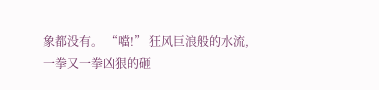象都没有。 “噹!” 狂风巨浪般的水流,一拳又一拳凶狠的砸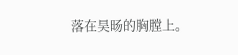落在昊旸的胸膛上。